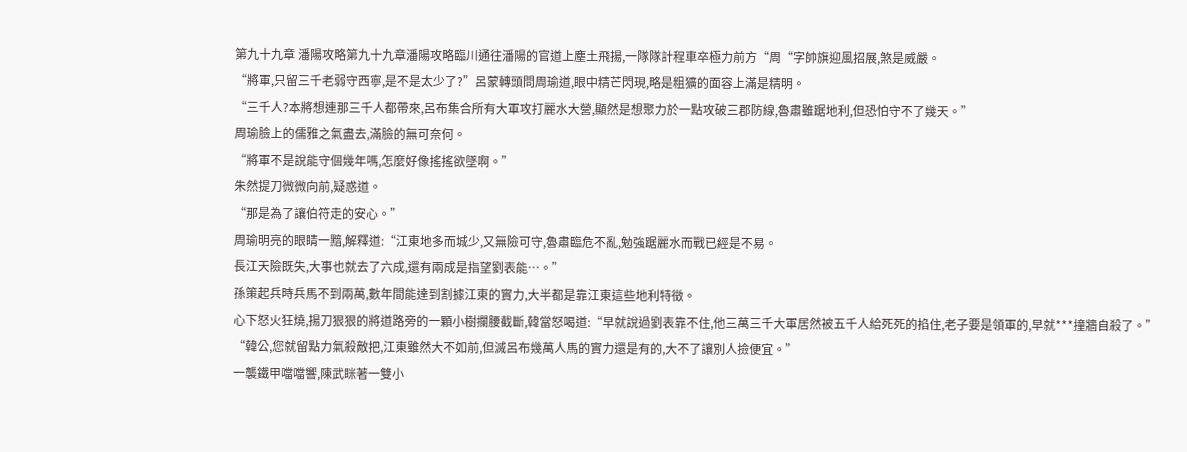第九十九章 潘陽攻略第九十九章潘陽攻略臨川通往潘陽的官道上塵土飛揚,一隊隊計程車卒極力前方“周“字帥旗迎風招展,煞是威嚴。
“將軍,只留三千老弱守西寧,是不是太少了?”呂蒙轉頭問周瑜道,眼中精芒閃現,略是粗獷的面容上滿是精明。
“三千人?本將想連那三千人都帶來,呂布集合所有大軍攻打麗水大營,顯然是想聚力於一點攻破三郡防線,魯肅雖踞地利,但恐怕守不了幾天。”
周瑜臉上的儒雅之氣盡去,滿臉的無可奈何。
“將軍不是說能守個幾年嗎,怎麼好像搖搖欲墜啊。”
朱然提刀微微向前,疑惑道。
“那是為了讓伯符走的安心。”
周瑜明亮的眼睛一黯,解釋道:“江東地多而城少,又無險可守,魯肅臨危不亂,勉強踞麗水而戰已經是不易。
長江天險既失,大事也就去了六成,還有兩成是指望劉表能…。”
孫策起兵時兵馬不到兩萬,數年間能達到割據江東的實力,大半都是靠江東這些地利特徵。
心下怒火狂燒,揚刀狠狠的將道路旁的一顆小樹攔腰截斷,韓當怒喝道:“早就說過劉表靠不住,他三萬三千大軍居然被五千人給死死的掐住,老子要是領軍的,早就***撞牆自殺了。”
“韓公,您就留點力氣殺敵把,江東雖然大不如前,但滅呂布幾萬人馬的實力還是有的,大不了讓別人撿便宜。”
一襲鐵甲噹噹響,陳武眯著一雙小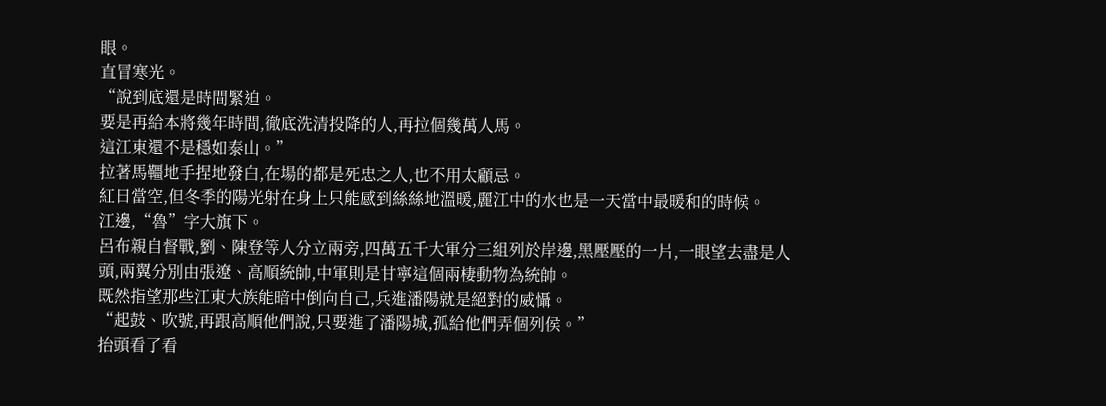眼。
直冒寒光。
“說到底還是時間緊迫。
要是再給本將幾年時間,徹底洗清投降的人,再拉個幾萬人馬。
這江東還不是穩如泰山。”
拉著馬韁地手捏地發白,在場的都是死忠之人,也不用太顧忌。
紅日當空,但冬季的陽光射在身上只能感到絲絲地溫暖,麗江中的水也是一天當中最暖和的時候。
江邊,“魯”字大旗下。
呂布親自督戰,劉、陳登等人分立兩旁,四萬五千大軍分三組列於岸邊,黑壓壓的一片,一眼望去盡是人頭,兩翼分別由張遼、高順統帥,中軍則是甘寧這個兩棲動物為統帥。
既然指望那些江東大族能暗中倒向自己,兵進潘陽就是絕對的威懾。
“起鼓、吹號,再跟高順他們說,只要進了潘陽城,孤給他們弄個列侯。”
抬頭看了看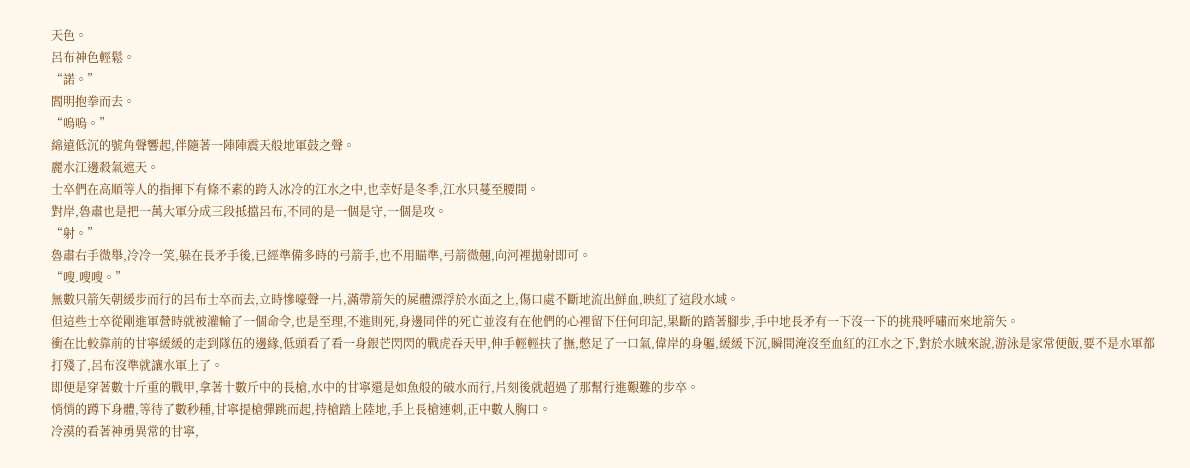天色。
呂布神色輕鬆。
“諾。”
閻明抱拳而去。
“嗚嗚。”
綿遠低沉的號角聲響起,伴隨著一陣陣震天般地軍鼓之聲。
麗水江邊殺氣遮天。
士卒們在高順等人的指揮下有條不素的跨入冰冷的江水之中,也幸好是冬季,江水只蔓至腰間。
對岸,魯肅也是把一萬大軍分成三段抵擋呂布,不同的是一個是守,一個是攻。
“射。”
魯肅右手微舉,冷冷一笑,躲在長矛手後,已經準備多時的弓箭手,也不用瞄準,弓箭微翹,向河裡拋射即可。
“嗖.嗖嗖。”
無數只箭矢朝緩步而行的呂布士卒而去,立時慘嚎聲一片,滿帶箭矢的屍體漂浮於水面之上,傷口處不斷地流出鮮血,映紅了這段水域。
但這些士卒從剛進軍營時就被灌輸了一個命令,也是至理,不進則死,身邊同伴的死亡並沒有在他們的心裡留下任何印記,果斷的踏著腳步,手中地長矛有一下沒一下的挑飛呼嘯而來地箭矢。
衝在比較靠前的甘寧緩緩的走到隊伍的邊緣,低頭看了看一身銀芒閃閃的戰虎吞天甲,伸手輕輕扶了撫,憋足了一口氣,偉岸的身軀,緩緩下沉,瞬間淹沒至血紅的江水之下,對於水賊來說,游泳是家常便飯,要不是水軍都打殘了,呂布沒準就讓水軍上了。
即便是穿著數十斤重的戰甲,拿著十數斤中的長槍,水中的甘寧還是如魚般的破水而行,片刻後就超過了那幫行進艱難的步卒。
悄悄的蹲下身體,等待了數秒種,甘寧提槍彈跳而起,持槍踏上陸地,手上長槍連刺,正中數人胸口。
冷漠的看著神勇異常的甘寧,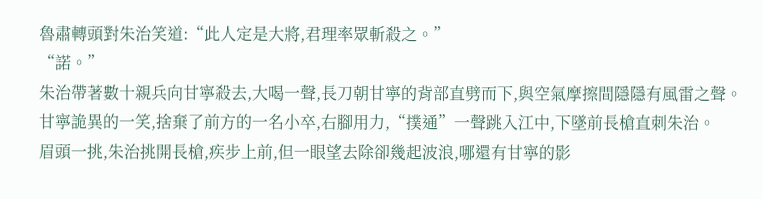魯肅轉頭對朱治笑道:“此人定是大將,君理率眾斬殺之。”
“諾。”
朱治帶著數十親兵向甘寧殺去,大喝一聲,長刀朝甘寧的背部直劈而下,與空氣摩擦間隱隱有風雷之聲。
甘寧詭異的一笑,捨棄了前方的一名小卒,右腳用力,“撲通”一聲跳入江中,下墜前長槍直刺朱治。
眉頭一挑,朱治挑開長槍,疾步上前,但一眼望去除卻幾起波浪,哪還有甘寧的影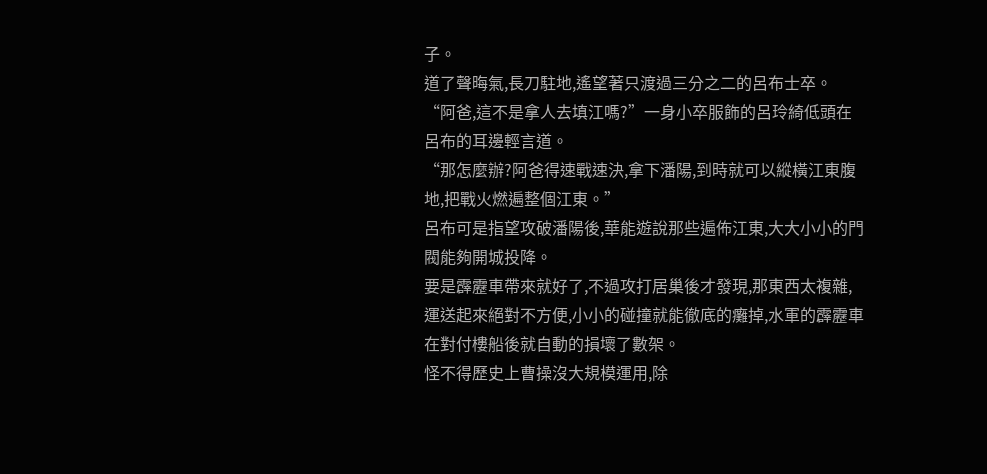子。
道了聲晦氣,長刀駐地,遙望著只渡過三分之二的呂布士卒。
“阿爸,這不是拿人去填江嗎?”一身小卒服飾的呂玲綺低頭在呂布的耳邊輕言道。
“那怎麼辦?阿爸得速戰速決,拿下潘陽,到時就可以縱橫江東腹地,把戰火燃遍整個江東。”
呂布可是指望攻破潘陽後,華能遊說那些遍佈江東,大大小小的門閥能夠開城投降。
要是霹靂車帶來就好了,不過攻打居巢後才發現,那東西太複雜,運送起來絕對不方便,小小的碰撞就能徹底的癱掉,水軍的霹靂車在對付樓船後就自動的損壞了數架。
怪不得歷史上曹操沒大規模運用,除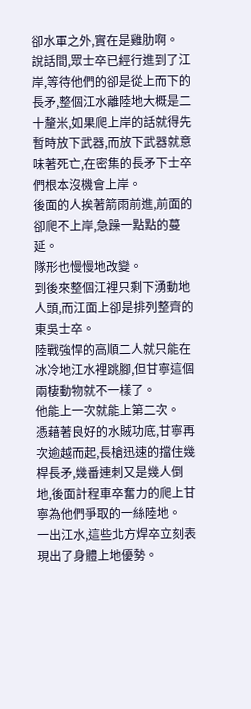卻水軍之外,實在是雞肋啊。
說話間,眾士卒已經行進到了江岸,等待他們的卻是從上而下的長矛,整個江水離陸地大概是二十釐米,如果爬上岸的話就得先暫時放下武器,而放下武器就意味著死亡,在密集的長矛下士卒們根本沒機會上岸。
後面的人挨著箭雨前進,前面的卻爬不上岸,急躁一點點的蔓延。
隊形也慢慢地改變。
到後來整個江裡只剩下湧動地人頭,而江面上卻是排列整齊的東吳士卒。
陸戰強悍的高順二人就只能在冰冷地江水裡跳腳,但甘寧這個兩棲動物就不一樣了。
他能上一次就能上第二次。
憑藉著良好的水賊功底,甘寧再次逾越而起,長槍迅速的擋住幾桿長矛,幾番連刺又是幾人倒地,後面計程車卒奮力的爬上甘寧為他們爭取的一絲陸地。
一出江水,這些北方焊卒立刻表現出了身體上地優勢。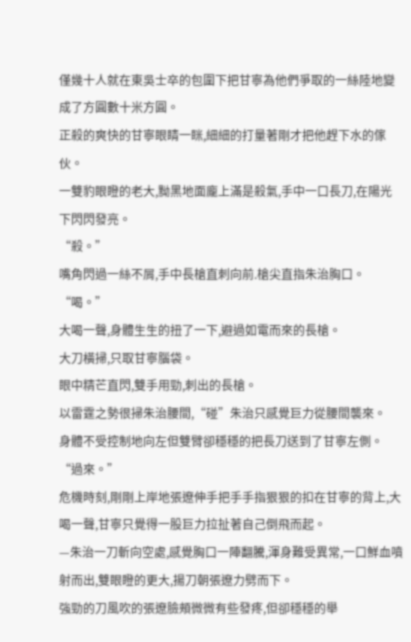僅幾十人就在東吳士卒的包圍下把甘寧為他們爭取的一絲陸地變成了方圓數十米方圓。
正殺的爽快的甘寧眼睛一眯,細細的打量著剛才把他趕下水的傢伙。
一雙豹眼瞪的老大,黝黑地面龐上滿是殺氣,手中一口長刀,在陽光下閃閃發亮。
“殺。”
嘴角閃過一絲不屑,手中長槍直刺向前.槍尖直指朱治胸口。
“喝。”
大喝一聲,身體生生的扭了一下,避過如電而來的長槍。
大刀橫掃,只取甘寧腦袋。
眼中精芒直閃,雙手用勁,刺出的長槍。
以雷霆之勢很掃朱治腰間,“碰”朱治只感覺巨力從腰間襲來。
身體不受控制地向左但雙臂卻穩穩的把長刀送到了甘寧左側。
“過來。”
危機時刻,剛剛上岸地張遼伸手把手手指狠狠的扣在甘寧的背上,大喝一聲,甘寧只覺得一股巨力拉扯著自己倒飛而起。
—朱治一刀斬向空處,感覺胸口一陣翻騰,渾身難受異常,一口鮮血噴射而出,雙眼瞪的更大,揚刀朝張遼力劈而下。
強勁的刀風吹的張遼臉頰微微有些發疼,但卻穩穩的舉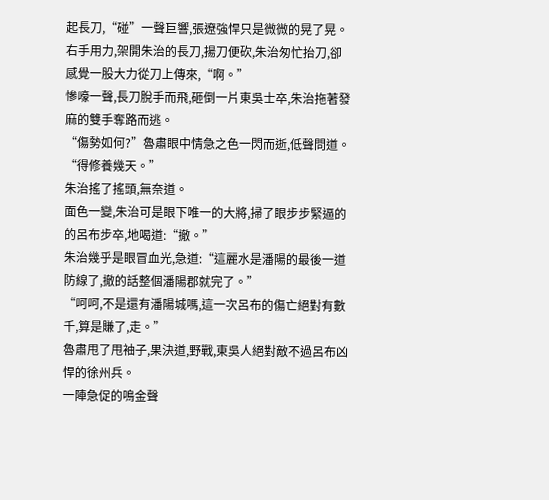起長刀,“碰”一聲巨響,張遼強悍只是微微的晃了晃。
右手用力,架開朱治的長刀,揚刀便砍,朱治匆忙抬刀,卻感覺一股大力從刀上傳來,“啊。”
慘嚎一聲,長刀脫手而飛,砸倒一片東吳士卒,朱治拖著發麻的雙手奪路而逃。
“傷勢如何?”魯肅眼中情急之色一閃而逝,低聲問道。
“得修養幾天。”
朱治搖了搖頭,無奈道。
面色一變,朱治可是眼下唯一的大將,掃了眼步步緊逼的的呂布步卒,地喝道:“撤。”
朱治幾乎是眼冒血光,急道:“這麗水是潘陽的最後一道防線了,撤的話整個潘陽郡就完了。”
“呵呵,不是還有潘陽城嗎,這一次呂布的傷亡絕對有數千,算是賺了,走。”
魯肅甩了甩袖子,果決道,野戰,東吳人絕對敵不過呂布凶悍的徐州兵。
一陣急促的鳴金聲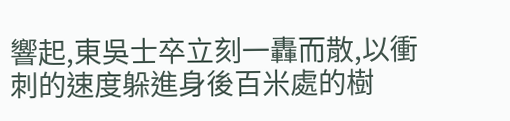響起,東吳士卒立刻一轟而散,以衝刺的速度躲進身後百米處的樹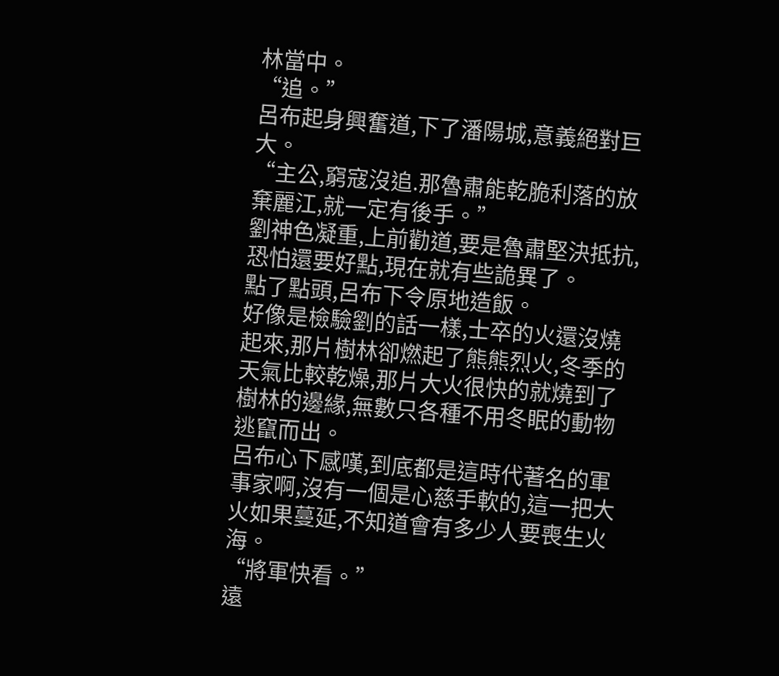林當中。
“追。”
呂布起身興奮道,下了潘陽城,意義絕對巨大。
“主公,窮寇沒追.那魯肅能乾脆利落的放棄麗江,就一定有後手。”
劉神色凝重,上前勸道,要是魯肅堅決抵抗,恐怕還要好點,現在就有些詭異了。
點了點頭,呂布下令原地造飯。
好像是檢驗劉的話一樣,士卒的火還沒燒起來,那片樹林卻燃起了熊熊烈火,冬季的天氣比較乾燥,那片大火很快的就燒到了樹林的邊緣,無數只各種不用冬眠的動物逃竄而出。
呂布心下感嘆,到底都是這時代著名的軍事家啊,沒有一個是心慈手軟的,這一把大火如果蔓延,不知道會有多少人要喪生火海。
“將軍快看。”
遠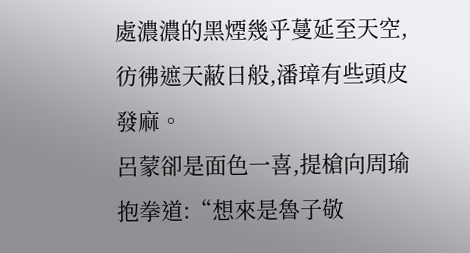處濃濃的黑煙幾乎蔓延至天空,彷彿遮天蔽日般,潘璋有些頭皮發麻。
呂蒙卻是面色一喜,提槍向周瑜抱拳道:“想來是魯子敬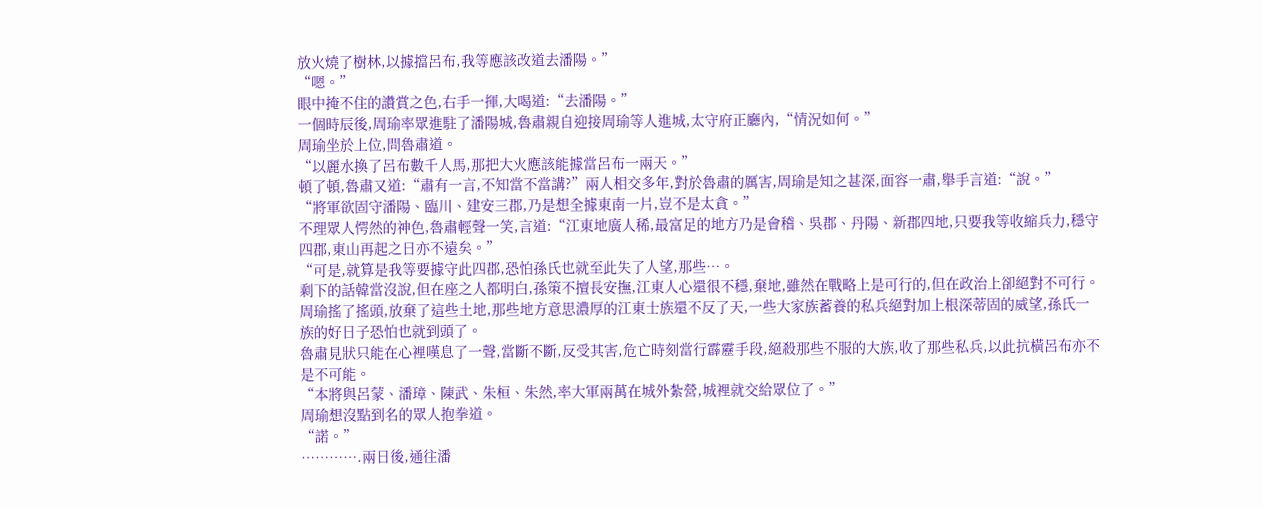放火燒了樹林,以據擋呂布,我等應該改道去潘陽。”
“嗯。”
眼中掩不住的讚賞之色,右手一揮,大喝道:“去潘陽。”
一個時辰後,周瑜率眾進駐了潘陽城,魯肅親自迎接周瑜等人進城,太守府正廳內,“情況如何。”
周瑜坐於上位,問魯肅道。
“以麗水換了呂布數千人馬,那把大火應該能據當呂布一兩天。”
頓了頓,魯肅又道:“肅有一言,不知當不當講?”兩人相交多年,對於魯肅的厲害,周瑜是知之甚深,面容一肅,舉手言道:“說。”
“將軍欲固守潘陽、臨川、建安三郡,乃是想全據東南一片,豈不是太貪。”
不理眾人愕然的神色,魯肅輕聲一笑,言道:“江東地廣人稀,最富足的地方乃是會稽、吳郡、丹陽、新郡四地,只要我等收縮兵力,穩守四郡,東山再起之日亦不遠矣。”
“可是,就算是我等要據守此四郡,恐怕孫氏也就至此失了人望,那些…。
剩下的話韓當沒說,但在座之人都明白,孫策不擅長安撫,江東人心還很不穩,棄地,雖然在戰略上是可行的,但在政治上卻絕對不可行。
周瑜搖了搖頭,放棄了這些土地,那些地方意思濃厚的江東士族還不反了天,一些大家族蓄養的私兵絕對加上根深蒂固的威望,孫氏一族的好日子恐怕也就到頭了。
魯肅見狀只能在心裡嘆息了一聲,當斷不斷,反受其害,危亡時刻當行霹靂手段,絕殺那些不服的大族,收了那些私兵,以此抗橫呂布亦不是不可能。
“本將與呂蒙、潘璋、陳武、朱桓、朱然,率大軍兩萬在城外紮營,城裡就交給眾位了。”
周瑜想沒點到名的眾人抱拳道。
“諾。”
………….兩日後,通往潘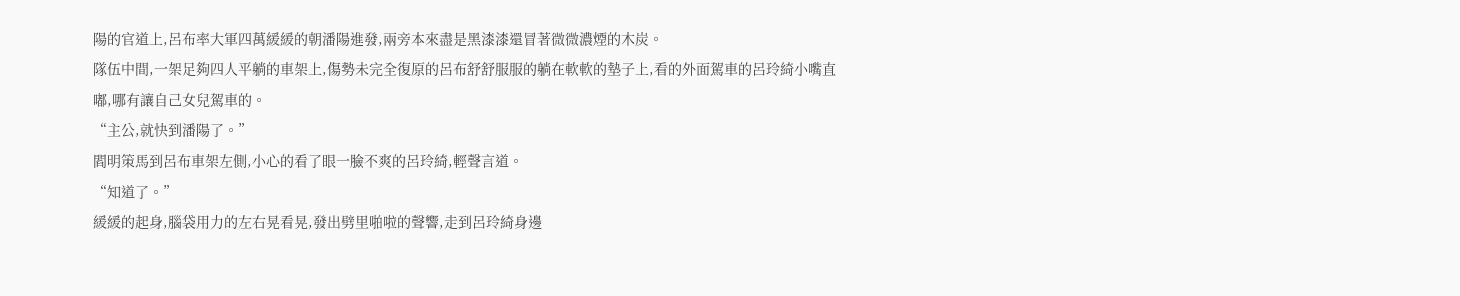陽的官道上,呂布率大軍四萬緩緩的朝潘陽進發,兩旁本來盡是黑漆漆還冒著微微濃煙的木炭。
隊伍中間,一架足夠四人平躺的車架上,傷勢未完全復原的呂布舒舒服服的躺在軟軟的墊子上,看的外面駕車的呂玲綺小嘴直嘟,哪有讓自己女兒駕車的。
“主公,就快到潘陽了。”
閻明策馬到呂布車架左側,小心的看了眼一臉不爽的呂玲綺,輕聲言道。
“知道了。”
緩緩的起身,腦袋用力的左右晃看晃,發出劈里啪啦的聲響,走到呂玲綺身邊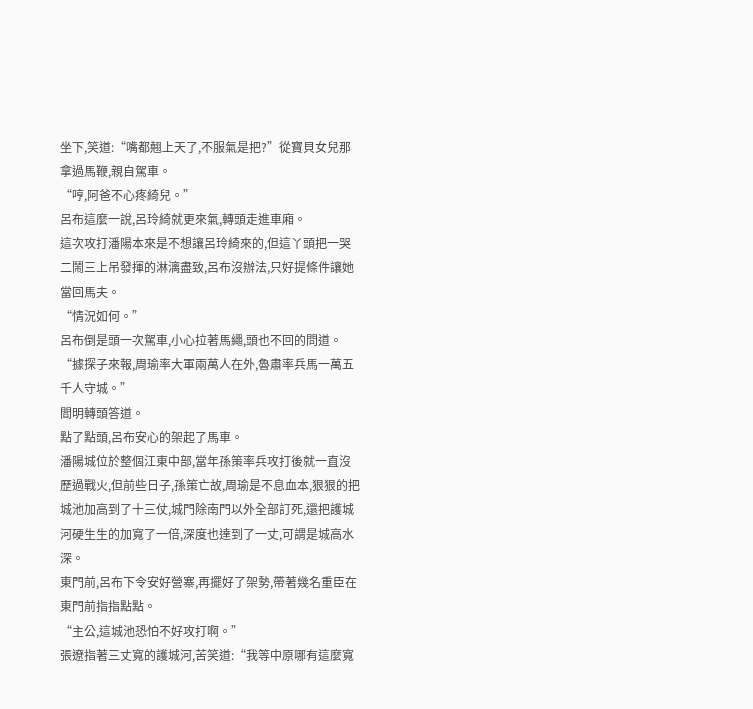坐下,笑道:“嘴都翹上天了,不服氣是把?”從寶貝女兒那拿過馬鞭,親自駕車。
“哼,阿爸不心疼綺兒。”
呂布這麼一說,呂玲綺就更來氣,轉頭走進車廂。
這次攻打潘陽本來是不想讓呂玲綺來的,但這丫頭把一哭二鬧三上吊發揮的淋漓盡致,呂布沒辦法,只好提條件讓她當回馬夫。
“情況如何。”
呂布倒是頭一次駕車,小心拉著馬繩,頭也不回的問道。
“據探子來報,周瑜率大軍兩萬人在外,魯肅率兵馬一萬五千人守城。”
閻明轉頭答道。
點了點頭,呂布安心的架起了馬車。
潘陽城位於整個江東中部,當年孫策率兵攻打後就一直沒歷過戰火,但前些日子,孫策亡故,周瑜是不息血本,狠狠的把城池加高到了十三仗,城門除南門以外全部訂死,還把護城河硬生生的加寬了一倍,深度也達到了一丈,可謂是城高水深。
東門前,呂布下令安好營寨,再擺好了架勢,帶著幾名重臣在東門前指指點點。
“主公,這城池恐怕不好攻打啊。”
張遼指著三丈寬的護城河,苦笑道:“我等中原哪有這麼寬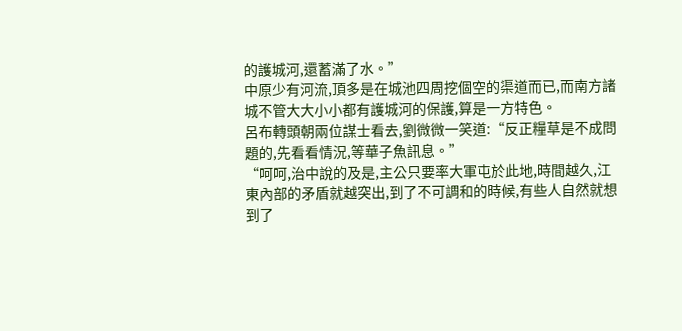的護城河,還蓄滿了水。”
中原少有河流,頂多是在城池四周挖個空的渠道而已,而南方諸城不管大大小小都有護城河的保護,算是一方特色。
呂布轉頭朝兩位謀士看去,劉微微一笑道:“反正糧草是不成問題的,先看看情況,等華子魚訊息。”
“呵呵,治中說的及是,主公只要率大軍屯於此地,時間越久,江東內部的矛盾就越突出,到了不可調和的時候,有些人自然就想到了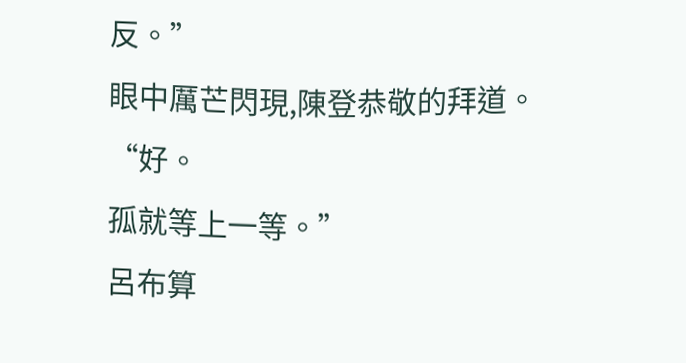反。”
眼中厲芒閃現,陳登恭敬的拜道。
“好。
孤就等上一等。”
呂布算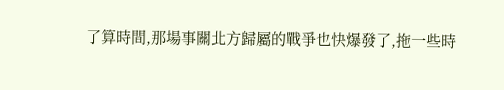了算時間,那場事關北方歸屬的戰爭也快爆發了,拖一些時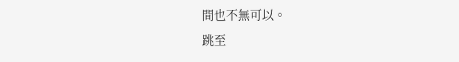間也不無可以。
跳至